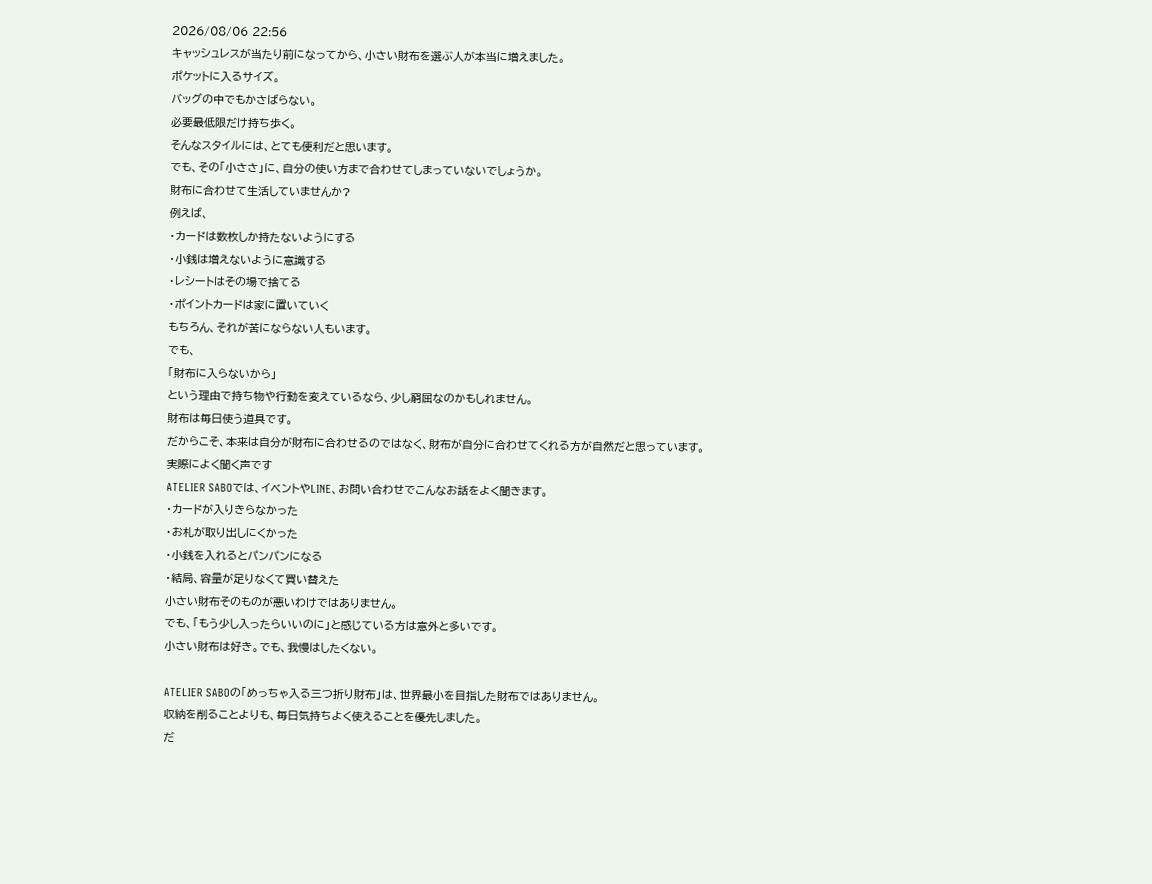2026/08/06 22:56
キャッシュレスが当たり前になってから、小さい財布を選ぶ人が本当に増えました。
ポケットに入るサイズ。
バッグの中でもかさばらない。
必要最低限だけ持ち歩く。
そんなスタイルには、とても便利だと思います。
でも、その「小ささ」に、自分の使い方まで合わせてしまっていないでしょうか。
財布に合わせて生活していませんか?
例えば、
・カードは数枚しか持たないようにする
・小銭は増えないように意識する
・レシートはその場で捨てる
・ポイントカードは家に置いていく
もちろん、それが苦にならない人もいます。
でも、
「財布に入らないから」
という理由で持ち物や行動を変えているなら、少し窮屈なのかもしれません。
財布は毎日使う道具です。
だからこそ、本来は自分が財布に合わせるのではなく、財布が自分に合わせてくれる方が自然だと思っています。
実際によく聞く声です
ATELIER SABOでは、イベントやLINE、お問い合わせでこんなお話をよく聞きます。
・カードが入りきらなかった
・お札が取り出しにくかった
・小銭を入れるとパンパンになる
・結局、容量が足りなくて買い替えた
小さい財布そのものが悪いわけではありません。
でも、「もう少し入ったらいいのに」と感じている方は意外と多いです。
小さい財布は好き。でも、我慢はしたくない。

ATELIER SABOの「めっちゃ入る三つ折り財布」は、世界最小を目指した財布ではありません。
収納を削ることよりも、毎日気持ちよく使えることを優先しました。
だ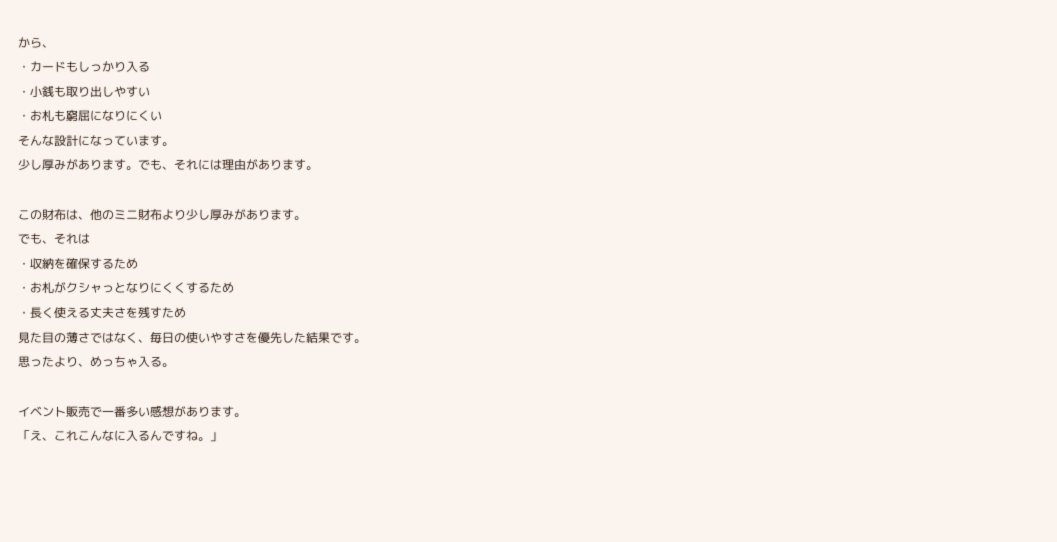から、
・カードもしっかり入る
・小銭も取り出しやすい
・お札も窮屈になりにくい
そんな設計になっています。
少し厚みがあります。でも、それには理由があります。

この財布は、他のミニ財布より少し厚みがあります。
でも、それは
・収納を確保するため
・お札がクシャっとなりにくくするため
・長く使える丈夫さを残すため
見た目の薄さではなく、毎日の使いやすさを優先した結果です。
思ったより、めっちゃ入る。

イベント販売で一番多い感想があります。
「え、これこんなに入るんですね。」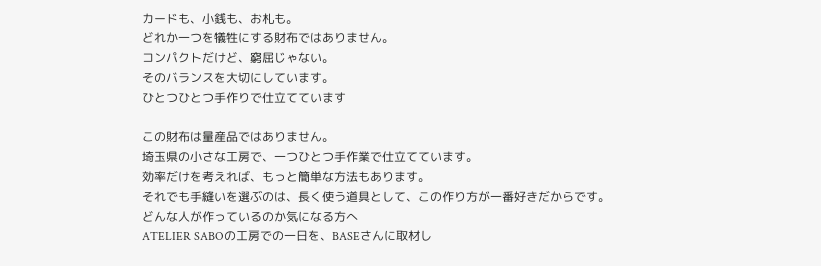カードも、小銭も、お札も。
どれか一つを犠牲にする財布ではありません。
コンパクトだけど、窮屈じゃない。
そのバランスを大切にしています。
ひとつひとつ手作りで仕立てています

この財布は量産品ではありません。
埼玉県の小さな工房で、一つひとつ手作業で仕立てています。
効率だけを考えれば、もっと簡単な方法もあります。
それでも手縫いを選ぶのは、長く使う道具として、この作り方が一番好きだからです。
どんな人が作っているのか気になる方へ
ATELIER SABOの工房での一日を、BASEさんに取材し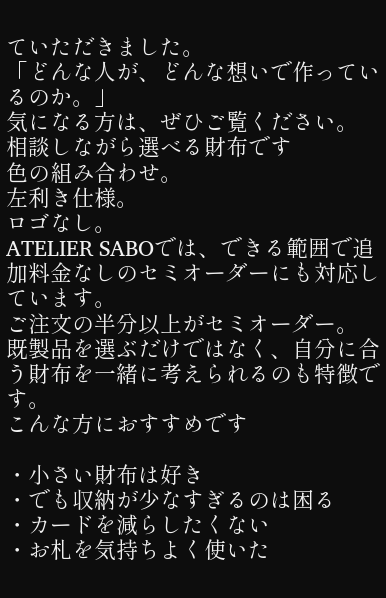ていただきました。
「どんな人が、どんな想いで作っているのか。」
気になる方は、ぜひご覧ください。
相談しながら選べる財布です
色の組み合わせ。
左利き仕様。
ロゴなし。
ATELIER SABOでは、できる範囲で追加料金なしのセミオーダーにも対応しています。
ご注文の半分以上がセミオーダー。
既製品を選ぶだけではなく、自分に合う財布を一緒に考えられるのも特徴です。
こんな方におすすめです

・小さい財布は好き
・でも収納が少なすぎるのは困る
・カードを減らしたくない
・お札を気持ちよく使いた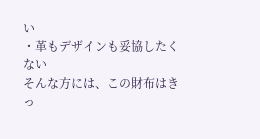い
・革もデザインも妥協したくない
そんな方には、この財布はきっ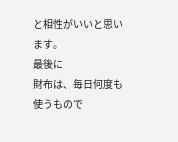と相性がいいと思います。
最後に
財布は、毎日何度も使うもので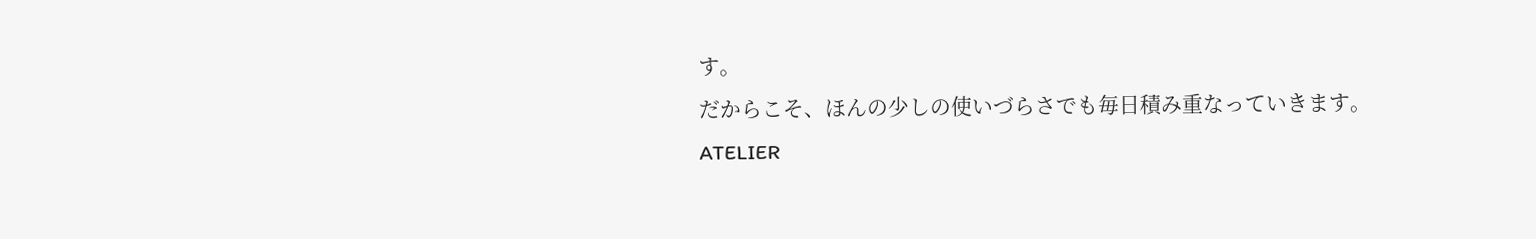す。
だからこそ、ほんの少しの使いづらさでも毎日積み重なっていきます。
ATELIER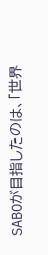SABOが目指したのは、「世界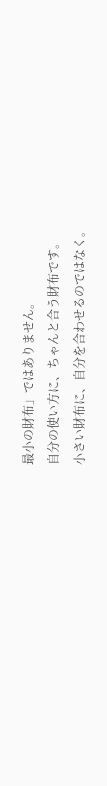最小の財布」ではありません。
自分の使い方に、ちゃんと合う財布です。
小さい財布に、自分を合わせるのではなく。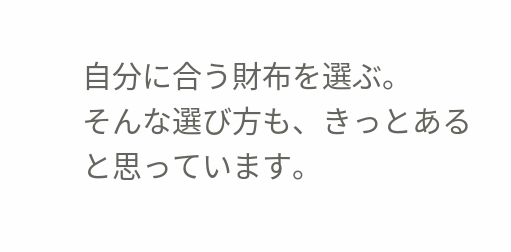自分に合う財布を選ぶ。
そんな選び方も、きっとあると思っています。